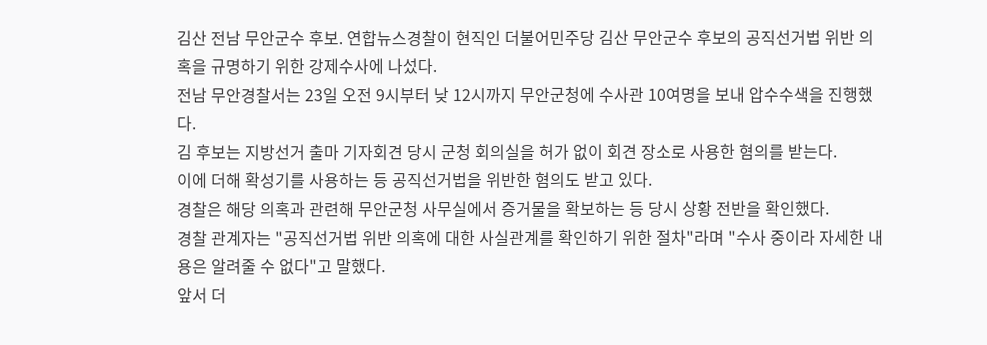김산 전남 무안군수 후보. 연합뉴스경찰이 현직인 더불어민주당 김산 무안군수 후보의 공직선거법 위반 의혹을 규명하기 위한 강제수사에 나섰다.
전남 무안경찰서는 23일 오전 9시부터 낮 12시까지 무안군청에 수사관 10여명을 보내 압수수색을 진행했다.
김 후보는 지방선거 출마 기자회견 당시 군청 회의실을 허가 없이 회견 장소로 사용한 혐의를 받는다.
이에 더해 확성기를 사용하는 등 공직선거법을 위반한 혐의도 받고 있다.
경찰은 해당 의혹과 관련해 무안군청 사무실에서 증거물을 확보하는 등 당시 상황 전반을 확인했다.
경찰 관계자는 "공직선거법 위반 의혹에 대한 사실관계를 확인하기 위한 절차"라며 "수사 중이라 자세한 내용은 알려줄 수 없다"고 말했다.
앞서 더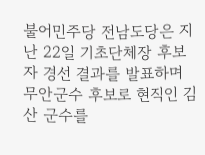불어민주당 전남도당은 지난 22일 기초단체장 후보자 경선 결과를 발표하며 무안군수 후보로 현직인 김산 군수를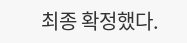최종 확정했다.